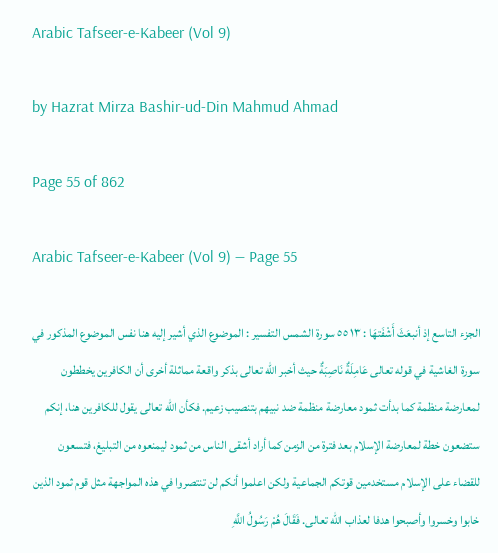Arabic Tafseer-e-Kabeer (Vol 9)

by Hazrat Mirza Bashir-ud-Din Mahmud Ahmad

Page 55 of 862

Arabic Tafseer-e-Kabeer (Vol 9) — Page 55

الجزء التاسع إذ أنبعَثَ أَشْفَتهَا : ۱۳ ٥٥ سورة الشمس التفسير : الموضوع الذي أشير إليه هنا نفس الموضوع المذكور في سورة الغاشية في قوله تعالى عَامِلَةٌ نَاصِبَةٌ حيث أخبر الله تعالى بذكر واقعة مماثلة أخرى أن الكافرين يخططون لمعارضة منظمة كما بدأت ثمود معارضة منظمة ضد نبيهم بتنصيب زعيم. فكأن الله تعالى يقول للكافرين هنا، إنكم ستضعون خطة لمعارضة الإسلام بعد فترة من الزمن كما أراد أشقى الناس من ثمود ليمنعوه من التبليغ، فتسعون للقضاء على الإسلام مستخدمين قوتكم الجماعية ولكن اعلموا أنكم لن تنتصروا في هذه المواجهة مثل قوم ثمود الذين خابوا وخسروا وأصبحوا هدفا لعذاب الله تعالى. فَقَالَ هُمْ رَسُولُ اللَّهِ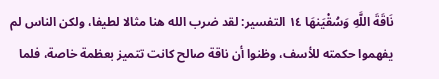نَاقَةَ اللَّهِ وَسُقْيَنهَا ١٤ التفسير: لقد ضرب الله هنا مثالا لطيفا، ولكن الناس لم يفهموا حكمته للأسف، وظنوا أن ناقة صالح كانت تتميز بعظمة خاصة، فلما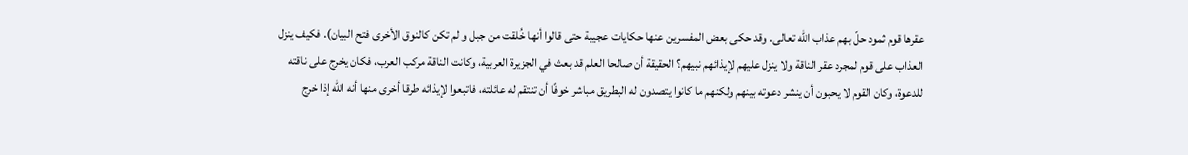عقرها قوم ثمود حلّ بهم عذاب الله تعالى. وقد حكى بعض المفسرين عنها حكايات عجيبة حتى قالوا أنها خُلقت من جبل و لم تكن كالنوق الأخرى فتح البيان). فكيف ينزل العذاب على قوم لمجرد عقر الناقة ولا ينزل عليهم لإيذائهم نبيهم؟ الحقيقة أن صالحا العلم قد بعث في الجزيرة العربية، وكانت الناقة مركب العرب، فكان يخرج على ناقته للدعوة، وكان القوم لا يحبون أن ينشر دعوته بينهم ولكنهم ما كانوا يتصدون له البطريق مباشر خوفًا أن تنتقم له عائلته، فاتبعوا لإيذائه طرقا أخرى منها أنه الله إذا خرج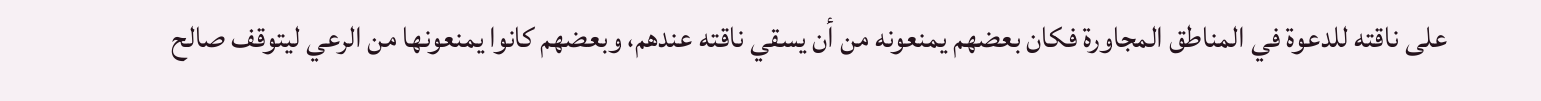على ناقته للدعوة في المناطق المجاورة فكان بعضهم يمنعونه من أن يسقي ناقته عندهم، وبعضهم كانوا يمنعونها من الرعي ليتوقف صالح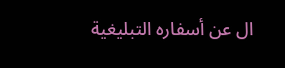ال عن أسفاره التبليغية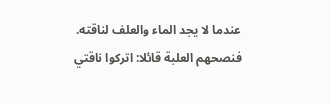عندما لا يجد الماء والعلف لناقته. فنصحهم العلبة قائلا: اتركوا ناقتي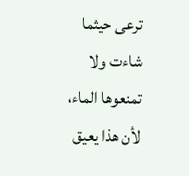ترعى حيثما شاءت ولا تمنعوها الماء، لأن هذا يعيق